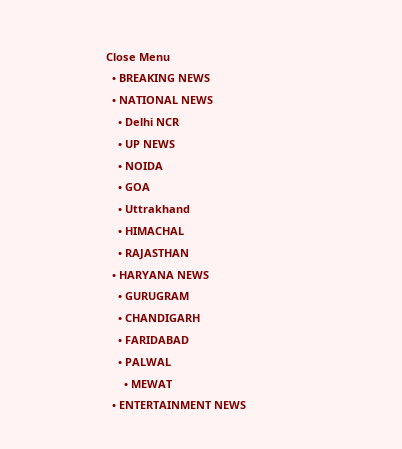Close Menu
  • BREAKING NEWS
  • NATIONAL NEWS
    • Delhi NCR
    • UP NEWS
    • NOIDA
    • GOA
    • Uttrakhand
    • HIMACHAL
    • RAJASTHAN
  • HARYANA NEWS
    • GURUGRAM
    • CHANDIGARH
    • FARIDABAD
    • PALWAL
      • MEWAT
  • ENTERTAINMENT NEWS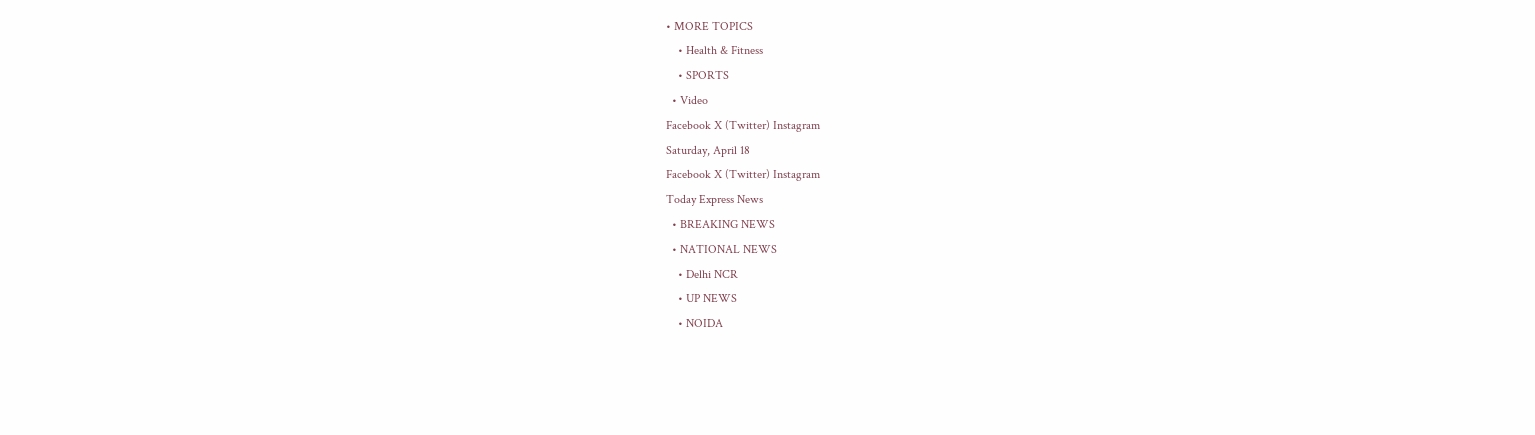• MORE TOPICS
    • Health & Fitness
    • SPORTS
  • Video
Facebook X (Twitter) Instagram
Saturday, April 18
Facebook X (Twitter) Instagram
Today Express News
  • BREAKING NEWS
  • NATIONAL NEWS
    • Delhi NCR
    • UP NEWS
    • NOIDA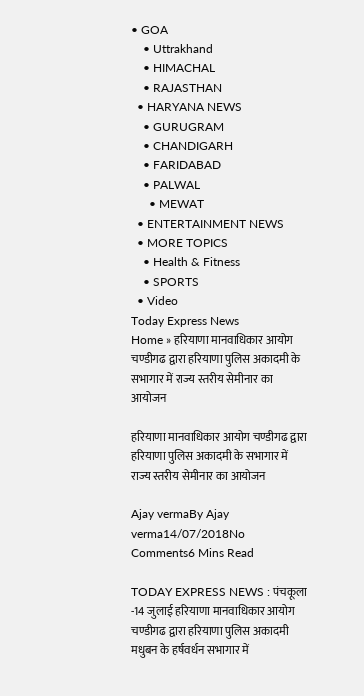• GOA
    • Uttrakhand
    • HIMACHAL
    • RAJASTHAN
  • HARYANA NEWS
    • GURUGRAM
    • CHANDIGARH
    • FARIDABAD
    • PALWAL
      • MEWAT
  • ENTERTAINMENT NEWS
  • MORE TOPICS
    • Health & Fitness
    • SPORTS
  • Video
Today Express News
Home » हरियाणा मानवाधिकार आयोग चण्डीगढ द्वारा हरियाणा पुलिस अकादमी के सभागार में राज्य स्तरीय सेमीनार का आयोजन

हरियाणा मानवाधिकार आयोग चण्डीगढ द्वारा हरियाणा पुलिस अकादमी के सभागार में राज्य स्तरीय सेमीनार का आयोजन

Ajay vermaBy Ajay verma14/07/2018No Comments6 Mins Read

TODAY EXPRESS NEWS : पंचकूला -14 जुलाई हरियाणा मानवाधिकार आयोग चण्डीगढ द्वारा हरियाणा पुलिस अकादमी मधुबन के हर्षवर्धन सभागार में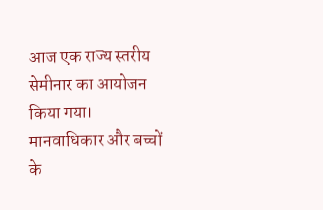आज एक राज्य स्तरीय सेमीनार का आयोजन किया गया। मानवाधिकार और बच्चों के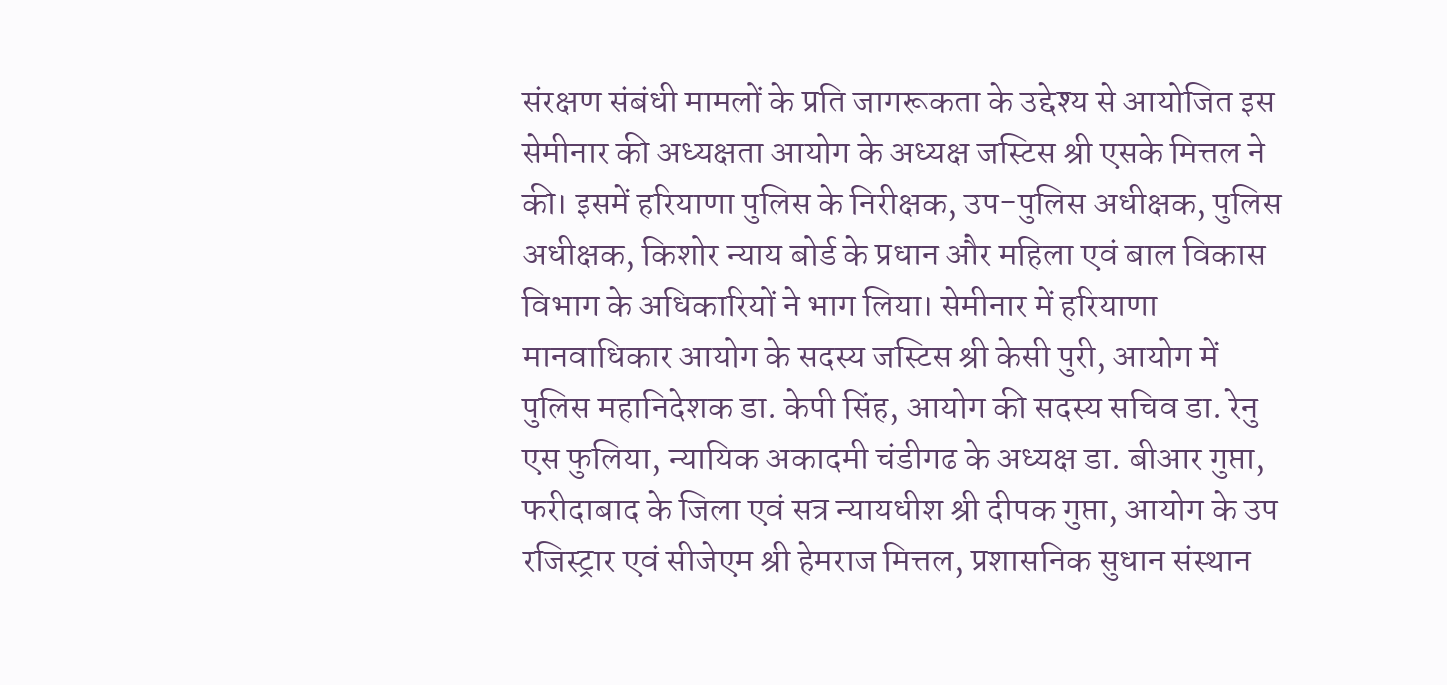संरक्षण संबंधी मामलों के प्रति जागरूकता के उद्देश्य से आयोजित इस सेमीनार की अध्यक्षता आयोग के अध्यक्ष जस्टिस श्री एसके मित्तल ने की। इसमें हरियाणा पुलिस के निरीक्षक, उप-पुलिस अधीक्षक, पुलिस अधीक्षक, किशोर न्याय बोर्ड के प्रधान और महिला एवं बाल विकास विभाग के अधिकारियों ने भाग लिया। सेमीनार में हरियाणा मानवाधिकार आयोग के सदस्य जस्टिस श्री केसी पुरी, आयोग में पुलिस महानिदेशक डा. केपी सिंह, आयोग की सदस्य सचिव डा. रेनु एस फुलिया, न्यायिक अकादमी चंडीगढ के अध्यक्ष डा. बीआर गुप्ता, फरीदाबाद के जिला एवं सत्र न्यायधीश श्री दीपक गुप्ता, आयोग के उप रजिस्ट्रार एवं सीजेएम श्री हेमराज मित्तल, प्रशासनिक सुधान संस्थान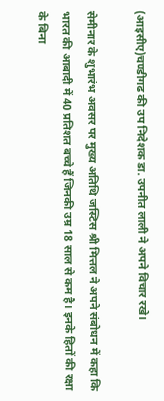(आइसीए)चण्डीगढ की उप निदेशक डा. उपनीत लाली ने अपने विचार रखे।

सेमीनार के शुभारंभ अवसर पर मुख्य अतिथि जस्टिस श्री मित्तल ने अपने संबोधन में कहा कि भारत की आबादी में 40 प्रतिशत बच्चे हैं जिनकी उम्र 18 साल से कम है। इनके हितों की रक्षा के बिना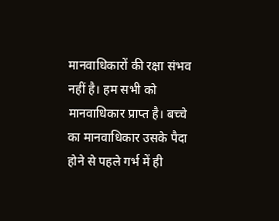मानवाधिकारों की रक्षा संभव नहीं है। हम सभी को मानवाधिकार प्राप्त है। बच्चे का मानवाधिकार उसके पैदा होने से पहले गर्भ में ही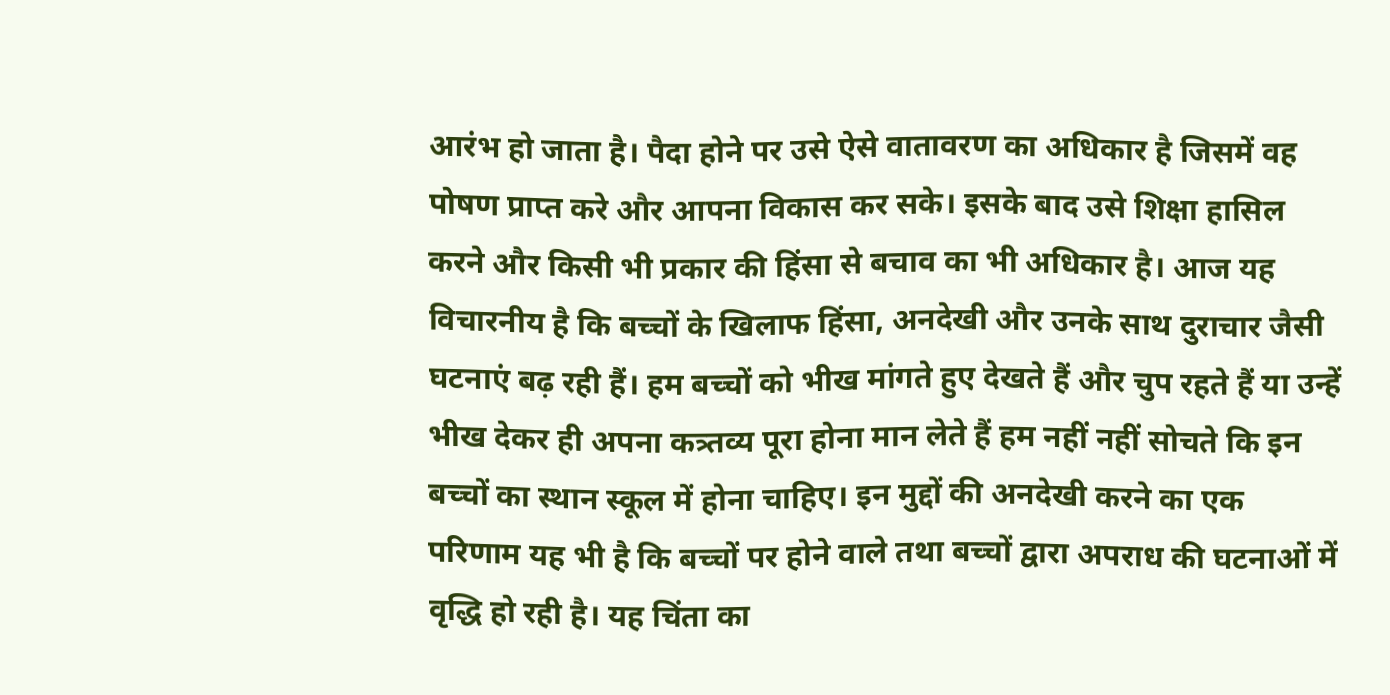आरंभ हो जाता है। पैदा होने पर उसे ऐसे वातावरण का अधिकार है जिसमें वह पोषण प्राप्त करे और आपना विकास कर सके। इसके बाद उसे शिक्षा हासिल करने और किसी भी प्रकार की हिंसा से बचाव का भी अधिकार है। आज यह विचारनीय है कि बच्चों के खिलाफ हिंसा, अनदेखी और उनके साथ दुराचार जैसी घटनाएं बढ़ रही हैं। हम बच्चों को भीख मांगते हुए देखते हैं और चुप रहते हैं या उन्हें भीख देकर ही अपना कत्र्तव्य पूरा होना मान लेते हैं हम नहीं नहीं सोचते कि इन बच्चों का स्थान स्कूल में होना चाहिए। इन मुद्दों की अनदेखी करने का एक परिणाम यह भी है कि बच्चों पर होने वाले तथा बच्चों द्वारा अपराध की घटनाओं में वृद्धि हो रही है। यह चिंता का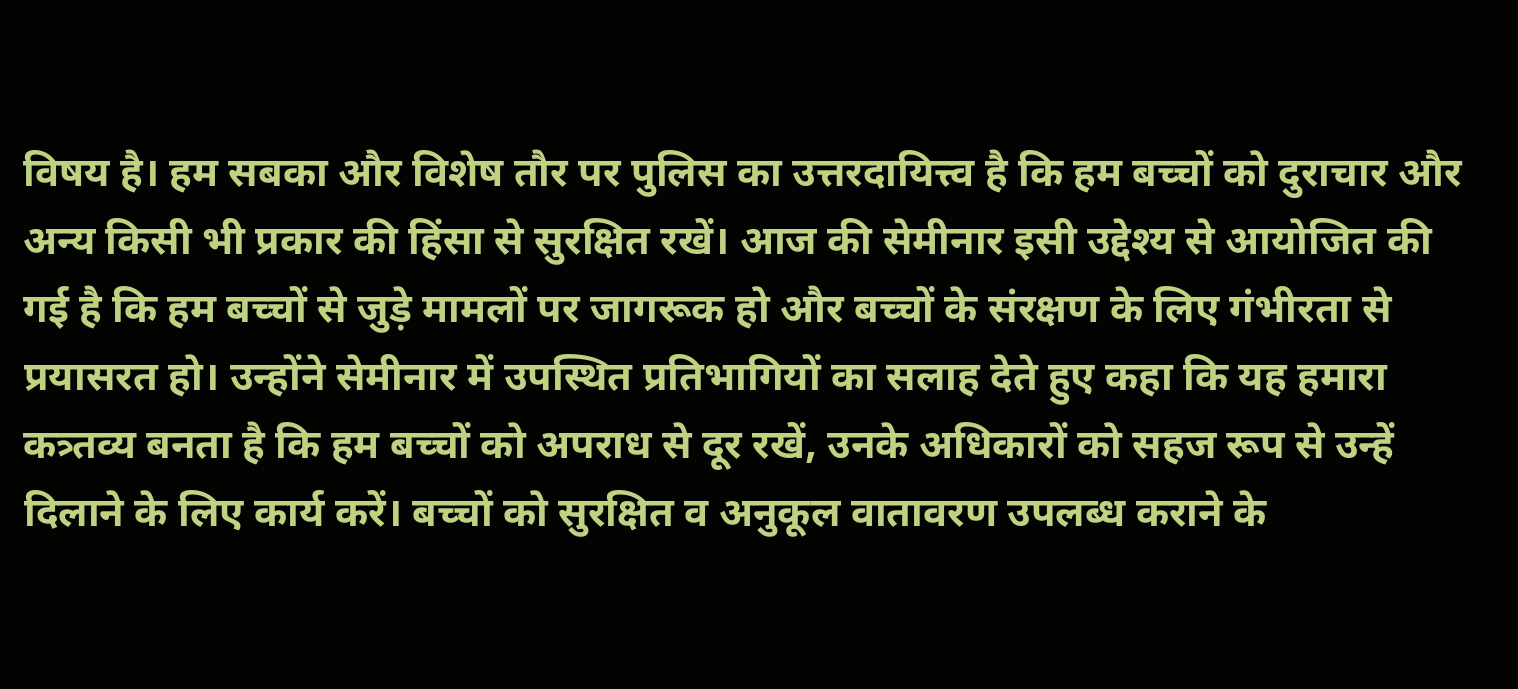विषय है। हम सबका और विशेष तौर पर पुलिस का उत्तरदायित्त्व है कि हम बच्चों को दुराचार और अन्य किसी भी प्रकार की हिंसा से सुरक्षित रखें। आज की सेमीनार इसी उद्देश्य से आयोजित की गई है कि हम बच्चों से जुड़े मामलों पर जागरूक हो और बच्चों के संरक्षण के लिए गंभीरता से प्रयासरत हो। उन्होंने सेमीनार में उपस्थित प्रतिभागियों का सलाह देते हुए कहा कि यह हमारा कत्र्तव्य बनता है कि हम बच्चों को अपराध से दूर रखें, उनके अधिकारों को सहज रूप से उन्हें दिलाने के लिए कार्य करें। बच्चों को सुरक्षित व अनुकूल वातावरण उपलब्ध कराने के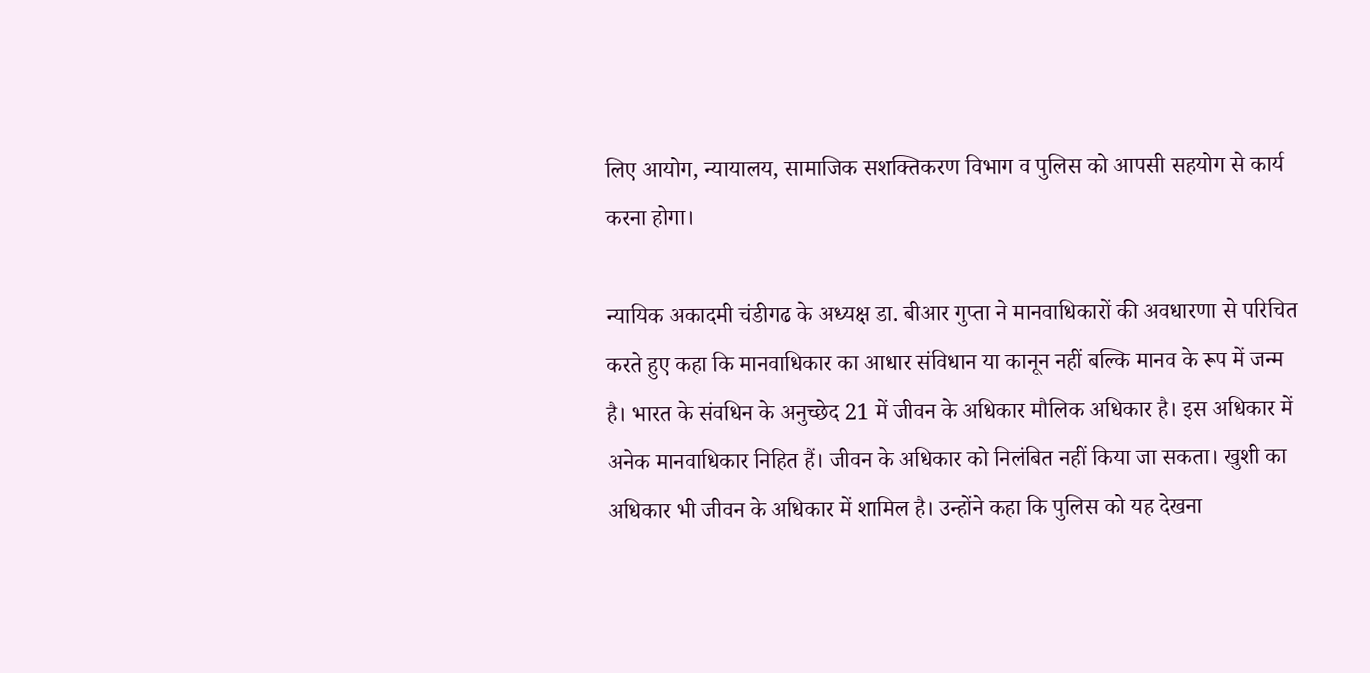लिए आयोग, न्यायालय, सामाजिक सशक्तिकरण विभाग व पुलिस को आपसी सहयोग से कार्य करना होगा।

न्यायिक अकादमी चंडीगढ के अध्यक्ष डा. बीआर गुप्ता ने मानवाधिकारों की अवधारणा से परिचित करते हुए कहा कि मानवाधिकार का आधार संविधान या कानून नहीं बल्कि मानव के रूप में जन्म है। भारत के संवधिन के अनुच्छेद 21 में जीवन के अधिकार मौलिक अधिकार है। इस अधिकार में अनेक मानवाधिकार निहित हैं। जीवन के अधिकार को निलंबित नहीं किया जा सकता। खुशी का अधिकार भी जीवन के अधिकार में शामिल है। उन्होंने कहा कि पुलिस को यह देखना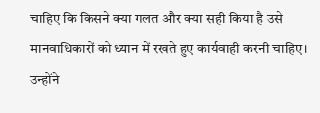चाहिए कि किसने क्या गलत और क्या सही किया है उसे मानवाधिकारों को ध्यान में रखते हुए कार्यवाही करनी चाहिए। उन्होंने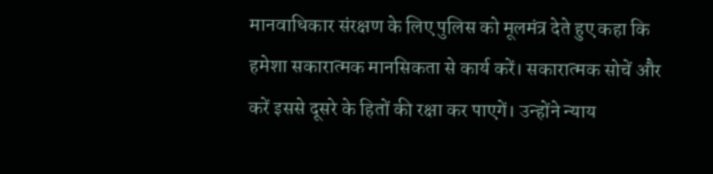मानवाधिकार संरक्षण के लिए पुलिस को मूलमंत्र देते हुए कहा कि हमेशा सकारात्मक मानसिकता से कार्य करें। सकारात्मक सोचें और करें इससे दूसरे के हितों की रक्षा कर पाएगें। उन्होंने न्याय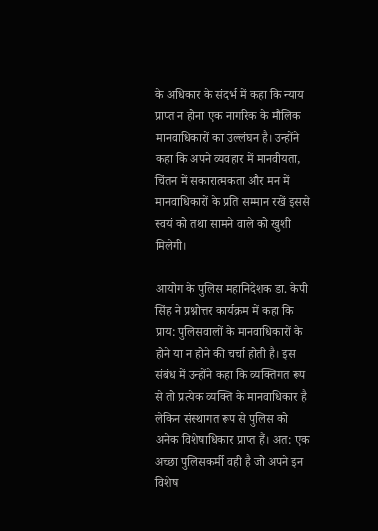के अधिकार के संदर्भ में कहा कि न्याय प्राप्त न होना एक नागरिक के मौलिक मानवाधिकारों का उल्लंघन है। उन्होंने कहा कि अपने व्यवहार में मानवीयता, चिंतन में सकारात्मकता और मन में मानवाधिकारों के प्रति सम्मान रखें इससे स्वयं को तथा सामने वाले को खुशी मिलेगी।

आयोग के पुलिस महानिदेशक डा. केपी सिंह ने प्रश्नोत्तर कार्यक्रम में कहा कि प्राय: पुलिसवालों के मानवाधिकारों के होने या न होने की चर्चा होती है। इस संबंध में उन्होंने कहा कि व्यक्तिगत रूप से तो प्रत्येक व्यक्ति के मानवाधिकार है लेकिन संस्थागत रूप से पुलिस को अनेक विशेषाधिकार प्राप्त हैं। अत: एक अच्छा पुलिसकर्मी वही है जो अपने इन विशेष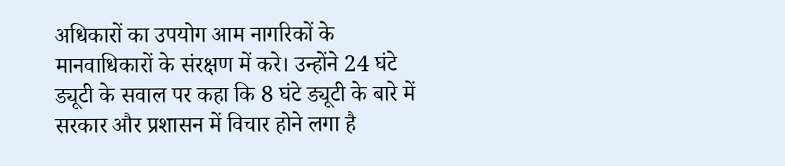अधिकारों का उपयोग आम नागरिकों के मानवाधिकारों के संरक्षण में करे। उन्होंने 24 घंटे ड्यूटी के सवाल पर कहा कि 8 घंटे ड्यूटी के बारे में सरकार और प्रशासन में विचार होने लगा है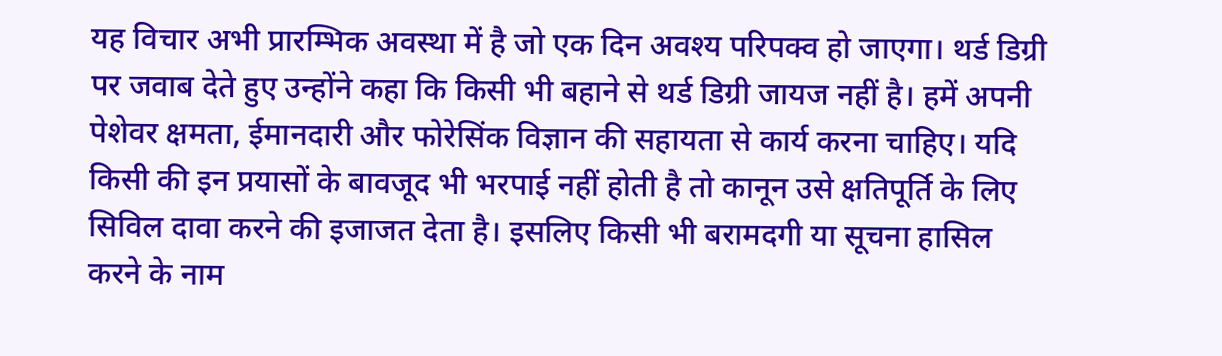यह विचार अभी प्रारम्भिक अवस्था में है जो एक दिन अवश्य परिपक्व हो जाएगा। थर्ड डिग्री पर जवाब देते हुए उन्होंने कहा कि किसी भी बहाने से थर्ड डिग्री जायज नहीं है। हमें अपनी पेशेवर क्षमता, ईमानदारी और फोरेसिंक विज्ञान की सहायता से कार्य करना चाहिए। यदि किसी की इन प्रयासों के बावजूद भी भरपाई नहीं होती है तो कानून उसे क्षतिपूर्ति के लिए सिविल दावा करने की इजाजत देता है। इसलिए किसी भी बरामदगी या सूचना हासिल करने के नाम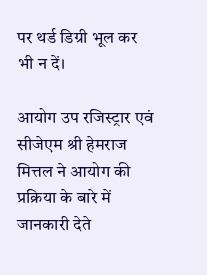पर थर्ड डिग्री भूल कर भी न दें।

आयोग उप रजिस्ट्रार एवं सीजेएम श्री हेमराज मित्तल ने आयोग की प्रक्रिया के बारे में जानकारी देते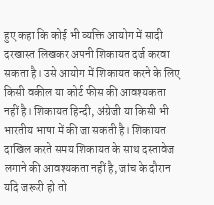हुए कहा कि कोई भी व्यक्ति आयोग में सादी दरखास्त लिखकर अपनी शिकायत दर्ज करवा सकता है। उसे आयोग में शिकायत करने के लिए किसी वकील या कोर्ट फीस की आवश्यकता नहीं है। शिकायत हिन्दी, अंग्रेजी या किसी भी भारतीय भाषा में की जा सकती है। शिकायत दाखिल करते समय शिकायत के साथ दस्तावेज लगाने की आवश्यकता नहीं है, जांच के दौरान यदि जरूरी हो तो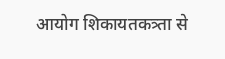आयोग शिकायतकत्र्ता से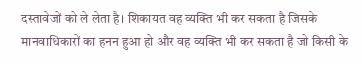दस्तावेजों को ले लेता है। शिकायत वह व्यक्ति भी कर सकता है जिसके मानवाधिकारों का हनन हुआ हो और वह व्यक्ति भी कर सकता है जो किसी के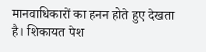मानवाधिकारों का हनन होते हुए देखता है। शिकायत पेश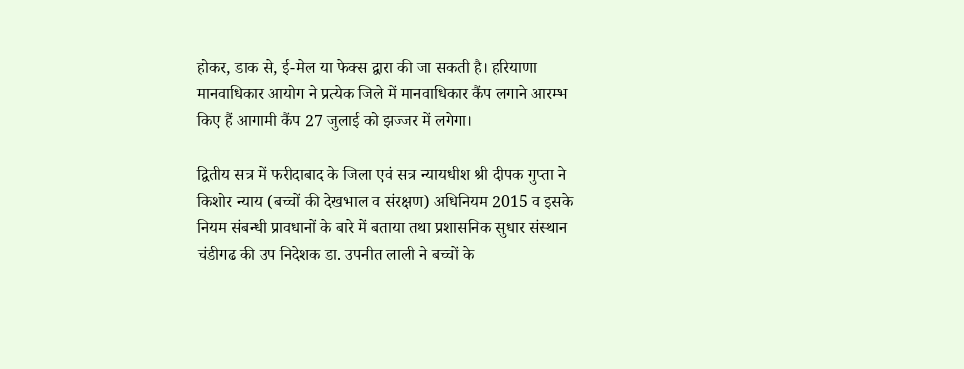होकर, डाक से, ई-मेल या फेक्स द्वारा की जा सकती है। हरियाणा मानवाधिकार आयोग ने प्रत्येक जिले में मानवाधिकार कैंप लगाने आरम्भ किए हैं आगामी कैंप 27 जुलाई को झज्जर में लगेगा।

द्वितीय सत्र में फरीदाबाद के जिला एवं सत्र न्यायधीश श्री दीपक गुप्ता ने किशोर न्याय (बच्चों की देखभाल व संरक्षण) अधिनियम 2015 व इसके नियम संबन्धी प्रावधानों के बारे में बताया तथा प्रशासनिक सुधार संस्थान चंडीगढ की उप निदेशक डा. उपनीत लाली ने बच्चों के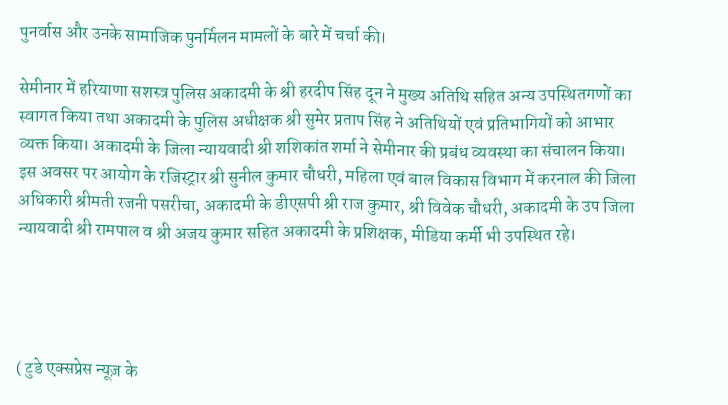पुनर्वास और उनके सामाजिक पुनर्मिलन मामलों के बारे में चर्चा की।

सेमीनार में हरियाणा सशस्त्र पुलिस अकादमी के श्री हरदीप सिंह दून ने मुख्य अतिथि सहित अन्य उपस्थितगणों का स्वागत किया तथा अकादमी के पुलिस अधीक्षक श्री सुमेर प्रताप सिंह ने अतिथियों एवं प्रतिभागियों को आभार व्यक्त किया। अकादमी के जिला न्यायवादी श्री शशिकांत शर्मा ने सेमीनार की प्रबंध व्यवस्था का संचालन किया। इस अवसर पर आयोग के रजिस्ट्रार श्री सुनील कुमार चौधरी, महिला एवं बाल विकास विभाग में करनाल की जिला अधिकारी श्रीमती रजनी पसरीचा, अकादमी के डीएसपी श्री राज कुमार, श्री विवेक चौधरी, अकादमी के उप जिला न्यायवादी श्री रामपाल व श्री अजय कुमार सहित अकादमी के प्रशिक्षक, मीडिया कर्मी भी उपस्थित रहे।




( टुडे एक्सप्रेस न्यूज़ के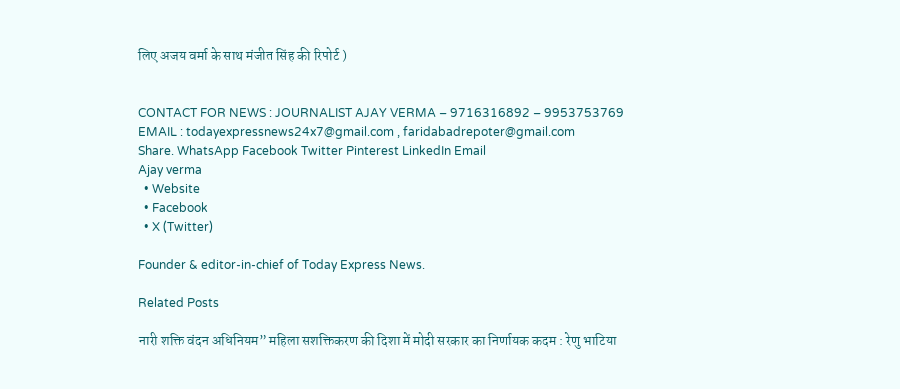लिए अजय वर्मा के साथ मंजीत सिंह की रिपोर्ट )


CONTACT FOR NEWS : JOURNALIST AJAY VERMA – 9716316892 – 9953753769
EMAIL : todayexpressnews24x7@gmail.com , faridabadrepoter@gmail.com
Share. WhatsApp Facebook Twitter Pinterest LinkedIn Email
Ajay verma
  • Website
  • Facebook
  • X (Twitter)

Founder & editor-in-chief of Today Express News.

Related Posts

नारी शक्ति वंदन अधिनियम” महिला सशक्तिकरण की दिशा में मोदी सरकार का निर्णायक कदम : रेणु भाटिया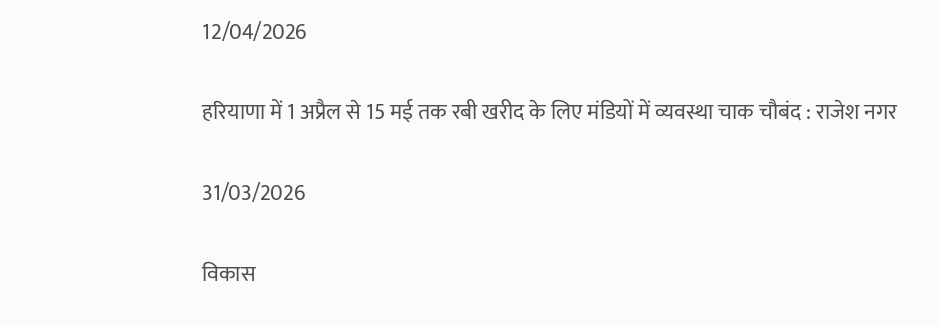12/04/2026

हरियाणा में 1 अप्रैल से 15 मई तक रबी खरीद के लिए मंडियों में व्यवस्था चाक चौबंद : राजेश नगर

31/03/2026

विकास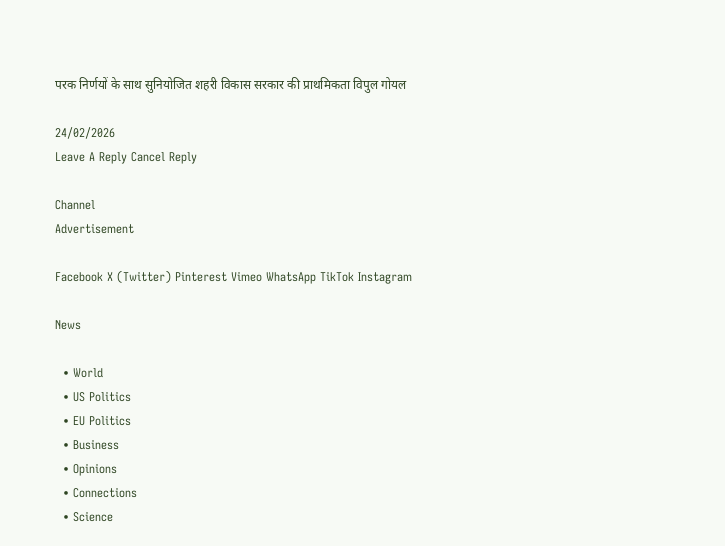परक निर्णयों के साथ सुनियोजित शहरी विकास सरकार की प्राथमिकता विपुल गोयल

24/02/2026
Leave A Reply Cancel Reply

Channel
Advertisement

Facebook X (Twitter) Pinterest Vimeo WhatsApp TikTok Instagram

News

  • World
  • US Politics
  • EU Politics
  • Business
  • Opinions
  • Connections
  • Science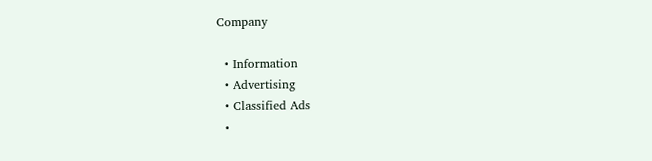Company

  • Information
  • Advertising
  • Classified Ads
  •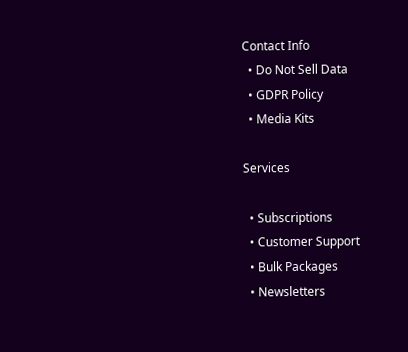Contact Info
  • Do Not Sell Data
  • GDPR Policy
  • Media Kits

Services

  • Subscriptions
  • Customer Support
  • Bulk Packages
  • Newsletters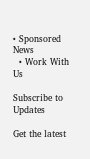• Sponsored News
  • Work With Us

Subscribe to Updates

Get the latest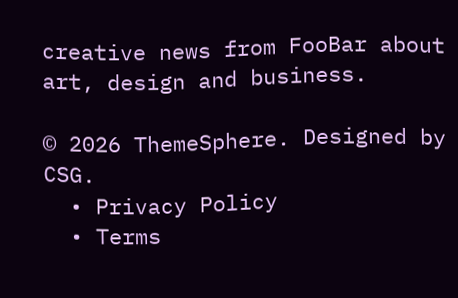creative news from FooBar about art, design and business.

© 2026 ThemeSphere. Designed by CSG.
  • Privacy Policy
  • Terms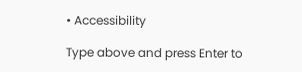• Accessibility

Type above and press Enter to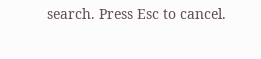search. Press Esc to cancel.